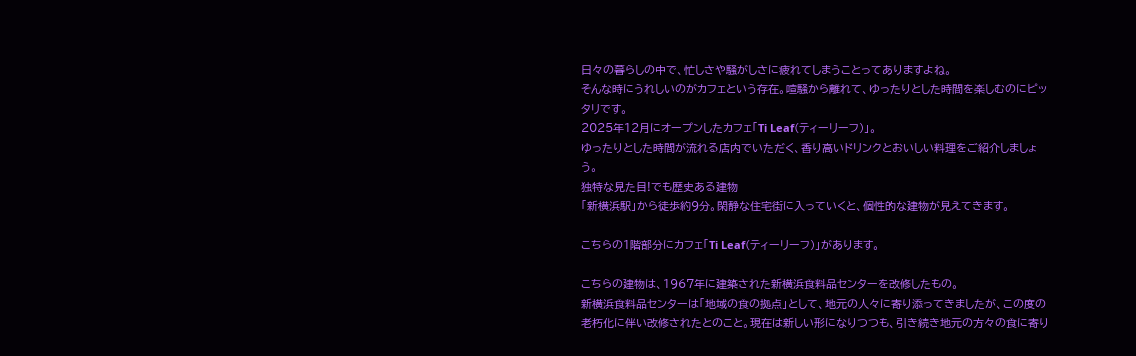日々の暮らしの中で、忙しさや騒がしさに疲れてしまうことってありますよね。
そんな時にうれしいのがカフェという存在。喧騒から離れて、ゆったりとした時間を楽しむのにピッタリです。
2025年12月にオープンしたカフェ「Ti Leaf(ティーリーフ)」。
ゆったりとした時間が流れる店内でいただく、香り高いドリンクとおいしい料理をご紹介しましょう。
独特な見た目!でも歴史ある建物
「新横浜駅」から徒歩約9分。閑静な住宅街に入っていくと、個性的な建物が見えてきます。

こちらの1階部分にカフェ「Ti Leaf(ティーリーフ)」があります。

こちらの建物は、1967年に建築された新横浜食料品センターを改修したもの。
新横浜食料品センターは「地域の食の拠点」として、地元の人々に寄り添ってきましたが、この度の老朽化に伴い改修されたとのこと。現在は新しい形になりつつも、引き続き地元の方々の食に寄り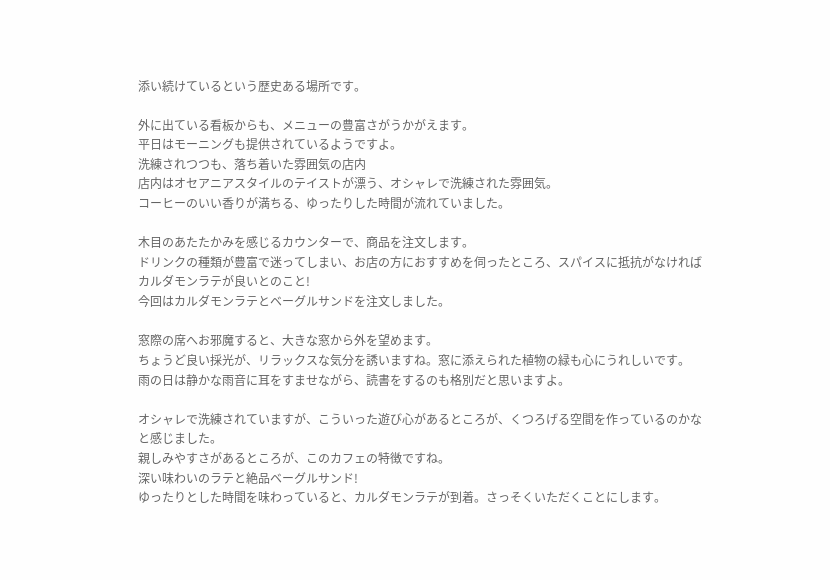添い続けているという歴史ある場所です。

外に出ている看板からも、メニューの豊富さがうかがえます。
平日はモーニングも提供されているようですよ。
洗練されつつも、落ち着いた雰囲気の店内
店内はオセアニアスタイルのテイストが漂う、オシャレで洗練された雰囲気。
コーヒーのいい香りが満ちる、ゆったりした時間が流れていました。

木目のあたたかみを感じるカウンターで、商品を注文します。
ドリンクの種類が豊富で迷ってしまい、お店の方におすすめを伺ったところ、スパイスに抵抗がなければカルダモンラテが良いとのこと!
今回はカルダモンラテとベーグルサンドを注文しました。

窓際の席へお邪魔すると、大きな窓から外を望めます。
ちょうど良い採光が、リラックスな気分を誘いますね。窓に添えられた植物の緑も心にうれしいです。
雨の日は静かな雨音に耳をすませながら、読書をするのも格別だと思いますよ。

オシャレで洗練されていますが、こういった遊び心があるところが、くつろげる空間を作っているのかなと感じました。
親しみやすさがあるところが、このカフェの特徴ですね。
深い味わいのラテと絶品ベーグルサンド!
ゆったりとした時間を味わっていると、カルダモンラテが到着。さっそくいただくことにします。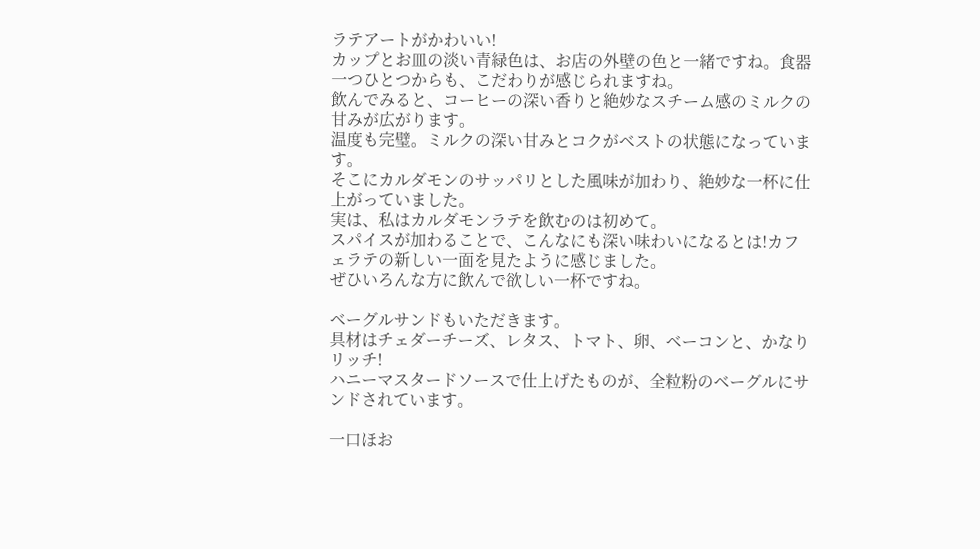ラテアートがかわいい!
カップとお皿の淡い青緑色は、お店の外壁の色と一緒ですね。食器一つひとつからも、こだわりが感じられますね。
飲んでみると、コーヒーの深い香りと絶妙なスチーム感のミルクの甘みが広がります。
温度も完璧。ミルクの深い甘みとコクがベストの状態になっています。
そこにカルダモンのサッパリとした風味が加わり、絶妙な一杯に仕上がっていました。
実は、私はカルダモンラテを飲むのは初めて。
スパイスが加わることで、こんなにも深い味わいになるとは!カフェラテの新しい一面を見たように感じました。
ぜひいろんな方に飲んで欲しい一杯ですね。

ベーグルサンドもいただきます。
具材はチェダーチーズ、レタス、トマト、卵、ベーコンと、かなりリッチ!
ハニーマスタードソースで仕上げたものが、全粒粉のベーグルにサンドされています。

一口ほお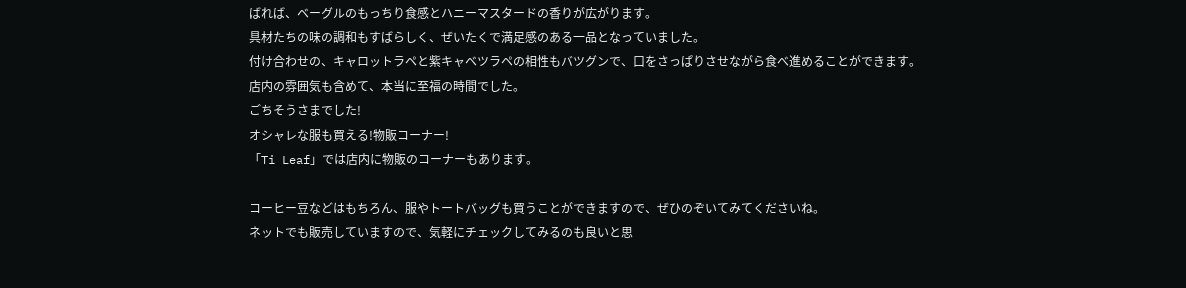ばれば、ベーグルのもっちり食感とハニーマスタードの香りが広がります。
具材たちの味の調和もすばらしく、ぜいたくで満足感のある一品となっていました。
付け合わせの、キャロットラペと紫キャベツラペの相性もバツグンで、口をさっぱりさせながら食べ進めることができます。
店内の雰囲気も含めて、本当に至福の時間でした。
ごちそうさまでした!
オシャレな服も買える!物販コーナー!
「Ti Leaf」では店内に物販のコーナーもあります。

コーヒー豆などはもちろん、服やトートバッグも買うことができますので、ぜひのぞいてみてくださいね。
ネットでも販売していますので、気軽にチェックしてみるのも良いと思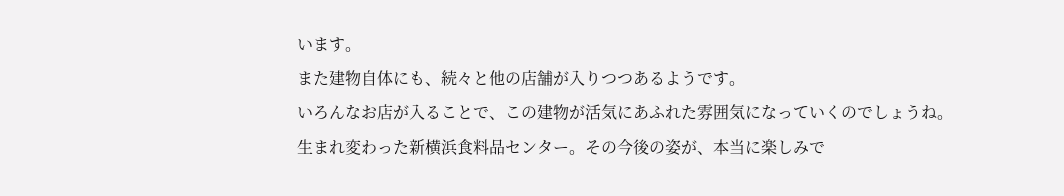います。
また建物自体にも、続々と他の店舗が入りつつあるようです。
いろんなお店が入ることで、この建物が活気にあふれた雰囲気になっていくのでしょうね。
生まれ変わった新横浜食料品センター。その今後の姿が、本当に楽しみで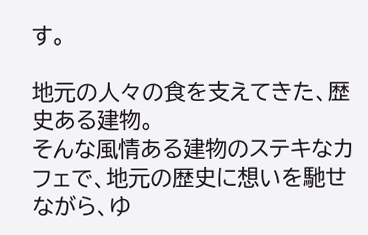す。

地元の人々の食を支えてきた、歴史ある建物。
そんな風情ある建物のステキなカフェで、地元の歴史に想いを馳せながら、ゆ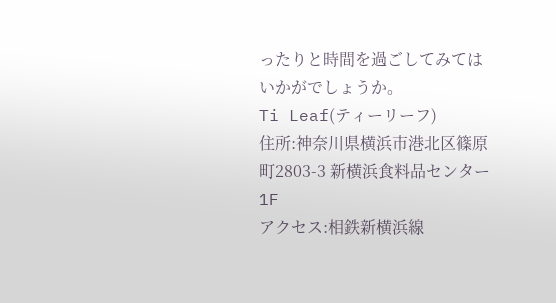ったりと時間を過ごしてみてはいかがでしょうか。
Ti Leaf(ティーリーフ)
住所:神奈川県横浜市港北区篠原町2803-3 新横浜食料品センター1F
アクセス:相鉄新横浜線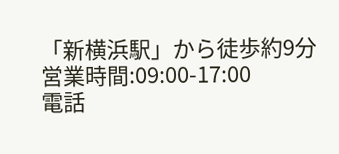「新横浜駅」から徒歩約9分
営業時間:09:00-17:00
電話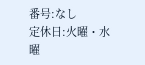番号:なし
定休日:火曜・水曜